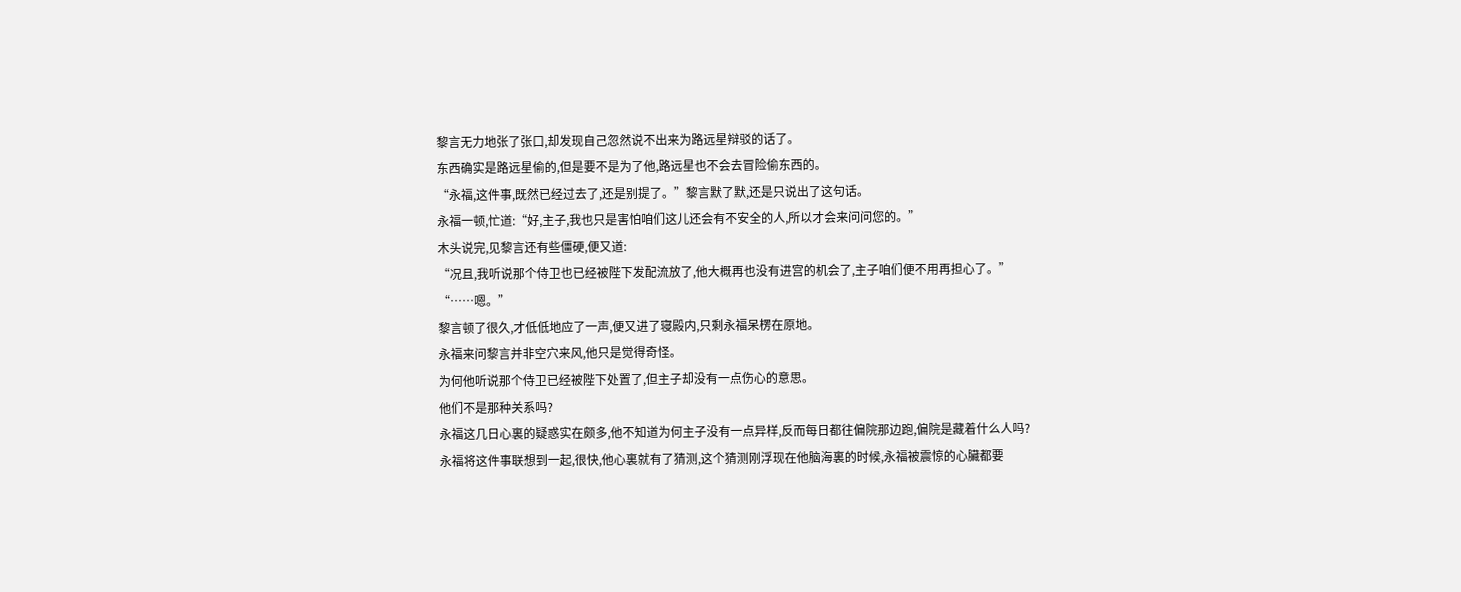黎言无力地张了张口,却发现自己忽然说不出来为路远星辩驳的话了。
东西确实是路远星偷的,但是要不是为了他,路远星也不会去冒险偷东西的。
“永福,这件事,既然已经过去了,还是别提了。”黎言默了默,还是只说出了这句话。
永福一顿,忙道:“好,主子,我也只是害怕咱们这儿还会有不安全的人,所以才会来问问您的。”
木头说完,见黎言还有些僵硬,便又道:
“况且,我听说那个侍卫也已经被陛下发配流放了,他大概再也没有进宫的机会了,主子咱们便不用再担心了。”
“……嗯。”
黎言顿了很久,才低低地应了一声,便又进了寝殿内,只剩永福呆楞在原地。
永福来问黎言并非空穴来风,他只是觉得奇怪。
为何他听说那个侍卫已经被陛下处置了,但主子却没有一点伤心的意思。
他们不是那种关系吗?
永福这几日心裏的疑惑实在颇多,他不知道为何主子没有一点异样,反而每日都往偏院那边跑,偏院是藏着什么人吗?
永福将这件事联想到一起,很快,他心裏就有了猜测,这个猜测刚浮现在他脑海裏的时候,永福被震惊的心臟都要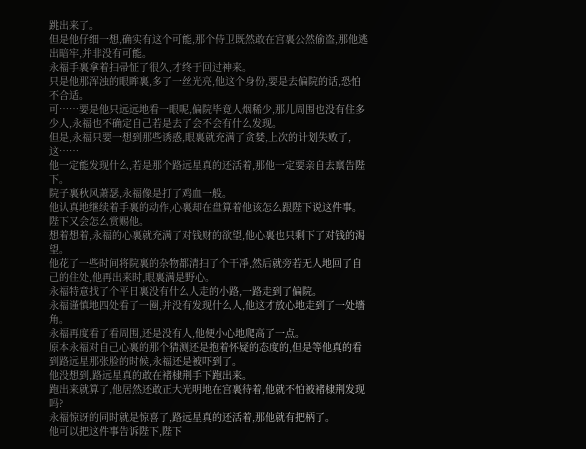跳出来了。
但是他仔细一想,确实有这个可能,那个侍卫既然敢在宫裏公然偷盗,那他逃出暗牢,并非没有可能。
永福手裏拿着扫帚怔了很久,才终于回过神来。
只是他那浑浊的眼眸裏,多了一丝光亮,他这个身份,要是去偏院的话,恐怕不合适。
可……要是他只远远地看一眼呢,偏院毕竟人烟稀少,那儿周围也没有住多少人,永福也不确定自己若是去了会不会有什么发现。
但是,永福只要一想到那些诱惑,眼裏就充满了贪婪,上次的计划失败了,这……
他一定能发现什么,若是那个路远星真的还活着,那他一定要亲自去禀告陛下。
院子裏秋风萧瑟,永福像是打了鸡血一般。
他认真地继续着手裏的动作,心裏却在盘算着他该怎么跟陛下说这件事。
陛下又会怎么赏赐他。
想着想着,永福的心裏就充满了对钱财的欲望,他心裏也只剩下了对钱的渴望。
他花了一些时间将院裏的杂物都清扫了个干凈,然后就旁若无人地回了自己的住处,他再出来时,眼裏满是野心。
永福特意找了个平日裏没有什么人走的小路,一路走到了偏院。
永福谨慎地四处看了一圈,并没有发现什么人,他这才放心地走到了一处墻角。
永福再度看了看周围,还是没有人,他便小心地爬高了一点。
原本永福对自己心裏的那个猜测还是抱着怀疑的态度的,但是等他真的看到路远星那张脸的时候,永福还是被吓到了。
他没想到,路远星真的敢在褚棣荆手下跑出来。
跑出来就算了,他居然还敢正大光明地在宫裏待着,他就不怕被褚棣荆发现吗?
永福惊讶的同时就是惊喜了,路远星真的还活着,那他就有把柄了。
他可以把这件事告诉陛下,陛下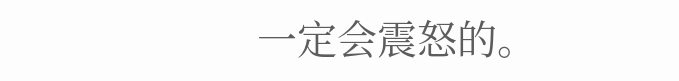一定会震怒的。